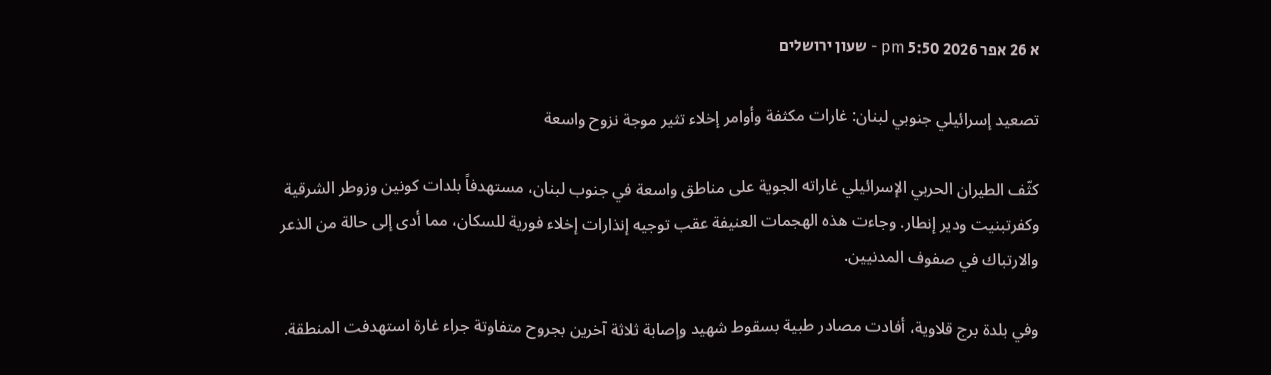א 26 אפר 2026 5:50 pm - שעון ירושלים

تصعيد إسرائيلي جنوبي لبنان: غارات مكثفة وأوامر إخلاء تثير موجة نزوح واسعة

كثّف الطيران الحربي الإسرائيلي غاراته الجوية على مناطق واسعة في جنوب لبنان، مستهدفاً بلدات كونين وزوطر الشرقية وكفرتبنيت ودير إنطار. وجاءت هذه الهجمات العنيفة عقب توجيه إنذارات إخلاء فورية للسكان، مما أدى إلى حالة من الذعر والارتباك في صفوف المدنيين.

وفي بلدة برج قلاوية، أفادت مصادر طبية بسقوط شهيد وإصابة ثلاثة آخرين بجروح متفاوتة جراء غارة استهدفت المنطقة.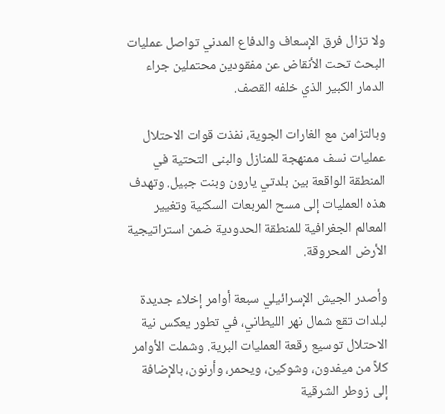ولا تزال فرق الإسعاف والدفاع المدني تواصل عمليات البحث تحت الأنقاض عن مفقودين محتملين جراء الدمار الكبير الذي خلفه القصف.

وبالتزامن مع الغارات الجوية، نفذت قوات الاحتلال عمليات نسف ممنهجة للمنازل والبنى التحتية في المنطقة الواقعة بين بلدتي يارون وبنت جبيل. وتهدف هذه العمليات إلى مسح المربعات السكنية وتغيير المعالم الجغرافية للمنطقة الحدودية ضمن استراتيجية الأرض المحروقة.

وأصدر الجيش الإسرائيلي سبعة أوامر إخلاء جديدة لبلدات تقع شمال نهر الليطاني، في تطور يعكس نية الاحتلال توسيع رقعة العمليات البرية. وشملت الأوامر كلاً من ميفدون، وشوكين، ويحمر، وأرنون، بالإضافة إلى زوطر الشرقية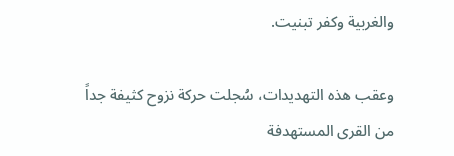والغربية وكفر تبنيت.

وعقب هذه التهديدات، سُجلت حركة نزوح كثيفة جداً من القرى المستهدفة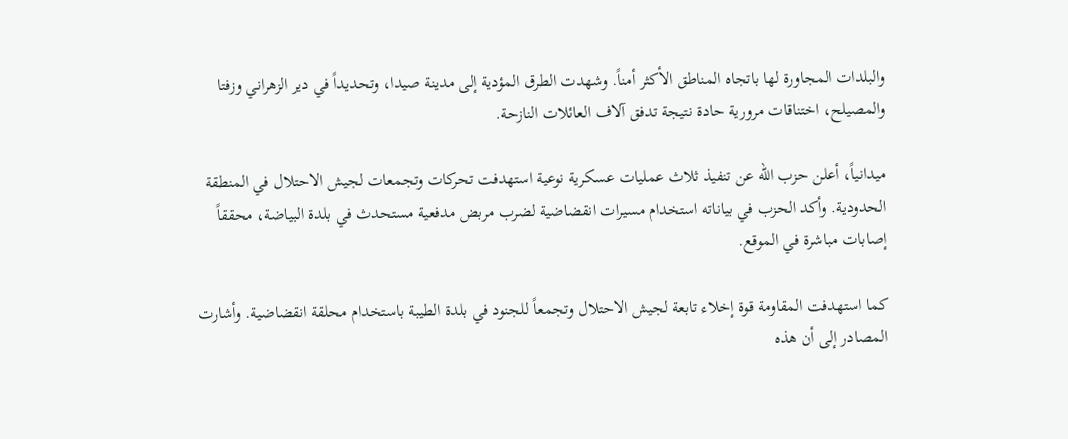والبلدات المجاورة لها باتجاه المناطق الأكثر أمناً. وشهدت الطرق المؤدية إلى مدينة صيدا، وتحديداً في دير الزهراني وزفتا والمصيلح، اختناقات مرورية حادة نتيجة تدفق آلاف العائلات النازحة.

ميدانياً، أعلن حزب الله عن تنفيذ ثلاث عمليات عسكرية نوعية استهدفت تحركات وتجمعات لجيش الاحتلال في المنطقة الحدودية. وأكد الحزب في بياناته استخدام مسيرات انقضاضية لضرب مربض مدفعية مستحدث في بلدة البياضة، محققاً إصابات مباشرة في الموقع.

كما استهدفت المقاومة قوة إخلاء تابعة لجيش الاحتلال وتجمعاً للجنود في بلدة الطيبة باستخدام محلقة انقضاضية. وأشارت المصادر إلى أن هذه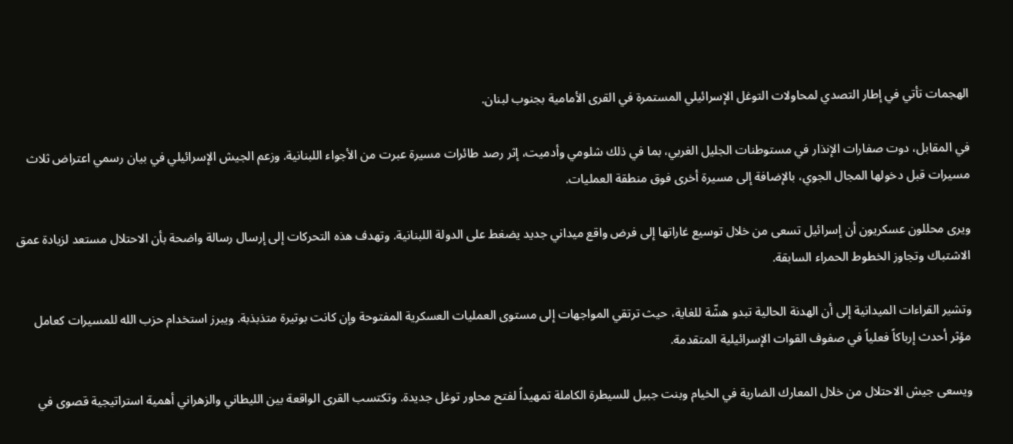الهجمات تأتي في إطار التصدي لمحاولات التوغل الإسرائيلي المستمرة في القرى الأمامية بجنوب لبنان.

في المقابل، دوت صفارات الإنذار في مستوطنات الجليل الغربي، بما في ذلك شلومي وأدميت، إثر رصد طائرات مسيرة عبرت من الأجواء اللبنانية. وزعم الجيش الإسرائيلي في بيان رسمي اعتراض ثلاث مسيرات قبل دخولها المجال الجوي، بالإضافة إلى مسيرة أخرى فوق منطقة العمليات.

ويرى محللون عسكريون أن إسرائيل تسعى من خلال توسيع غاراتها إلى فرض واقع ميداني جديد يضغط على الدولة اللبنانية. وتهدف هذه التحركات إلى إرسال رسالة واضحة بأن الاحتلال مستعد لزيادة عمق الاشتباك وتجاوز الخطوط الحمراء السابقة.

وتشير القراءات الميدانية إلى أن الهدنة الحالية تبدو هشّة للغاية، حيث ترتقي المواجهات إلى مستوى العمليات العسكرية المفتوحة وإن كانت بوتيرة متذبذبة. ويبرز استخدام حزب الله للمسيرات كعامل مؤثر أحدث إرباكاً فعلياً في صفوف القوات الإسرائيلية المتقدمة.

ويسعى جيش الاحتلال من خلال المعارك الضارية في الخيام وبنت جبيل للسيطرة الكاملة تمهيداً لفتح محاور توغل جديدة. وتكتسب القرى الواقعة بين الليطاني والزهراني أهمية استراتيجية قصوى في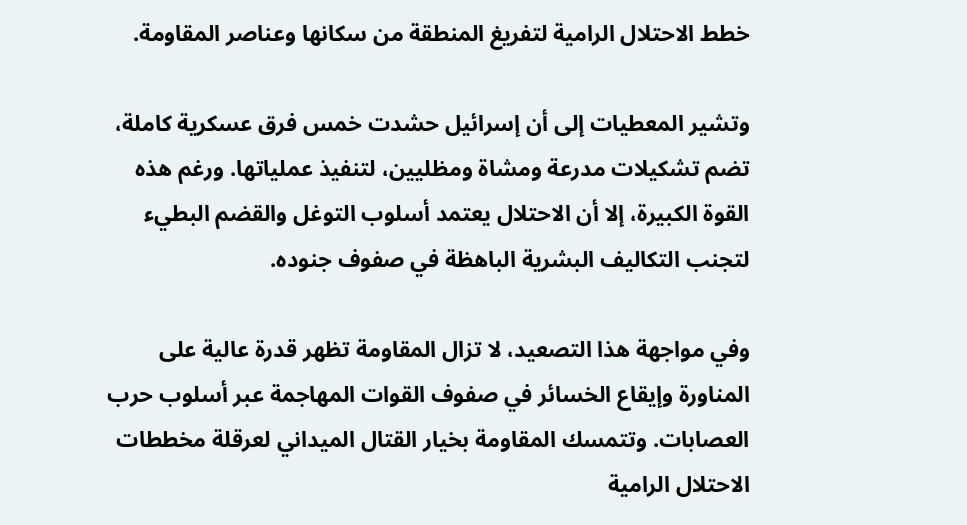خطط الاحتلال الرامية لتفريغ المنطقة من سكانها وعناصر المقاومة.

وتشير المعطيات إلى أن إسرائيل حشدت خمس فرق عسكرية كاملة، تضم تشكيلات مدرعة ومشاة ومظليين، لتنفيذ عملياتها. ورغم هذه القوة الكبيرة، إلا أن الاحتلال يعتمد أسلوب التوغل والقضم البطيء لتجنب التكاليف البشرية الباهظة في صفوف جنوده.

وفي مواجهة هذا التصعيد، لا تزال المقاومة تظهر قدرة عالية على المناورة وإيقاع الخسائر في صفوف القوات المهاجمة عبر أسلوب حرب العصابات. وتتمسك المقاومة بخيار القتال الميداني لعرقلة مخططات الاحتلال الرامية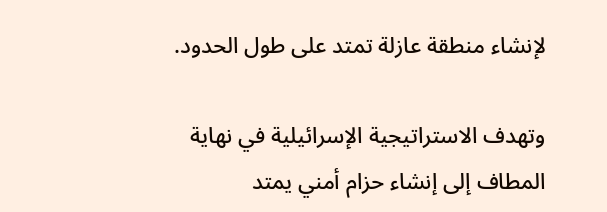لإنشاء منطقة عازلة تمتد على طول الحدود.

وتهدف الاستراتيجية الإسرائيلية في نهاية المطاف إلى إنشاء حزام أمني يمتد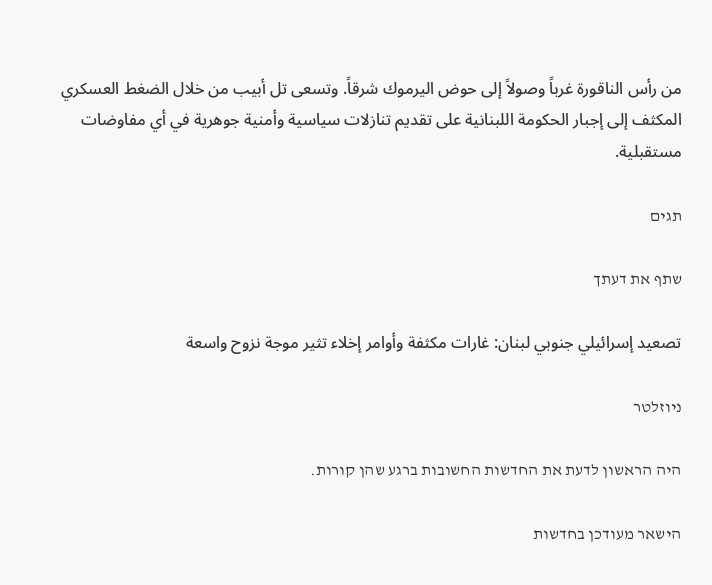من رأس الناقورة غرباً وصولاً إلى حوض اليرموك شرقاً. وتسعى تل أبيب من خلال الضغط العسكري المكثف إلى إجبار الحكومة اللبنانية على تقديم تنازلات سياسية وأمنية جوهرية في أي مفاوضات مستقبلية.

תגים

שתף את דעתך

تصعيد إسرائيلي جنوبي لبنان: غارات مكثفة وأوامر إخلاء تثير موجة نزوح واسعة

ניוזלטר

היה הראשון לדעת את החדשות החשובות ברגע שהן קורות.

הישאר מעודכן בחדשות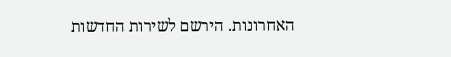האחרונות. הירשם לשירות החדשות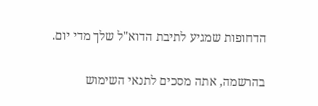הדחופות שמגיע לתיבת הדוא"ל שלך מדי יום.

בהרשמה, אתה מסכים לתנאי השימוש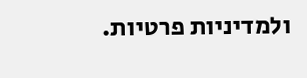ולמדיניות פרטיות.